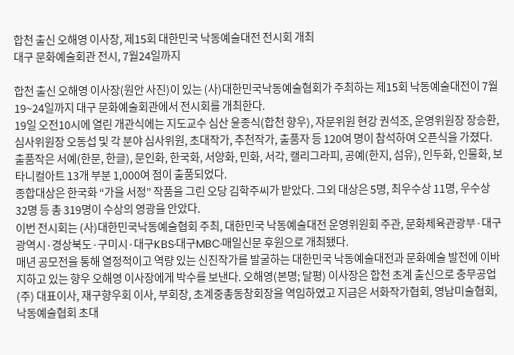합천 출신 오해영 이사장, 제15회 대한민국 낙동예술대전 전시회 개최
대구 문화예술회관 전시, 7월24일까지

합천 출신 오해영 이사장(원안 사진)이 있는 (사)대한민국낙동예술협회가 주최하는 제15회 낙동예술대전이 7월19~24일까지 대구 문화예술회관에서 전시회를 개최한다.
19일 오전10시에 열린 개관식에는 지도교수 심산 윤종식(합천 향우), 자문위원 현강 권석조, 운영위원장 장승환, 심사위원장 오동섭 및 각 분야 심사위원, 초대작가, 추천작가, 출품자 등 120여 명이 참석하여 오픈식을 가졌다.
출품작은 서예(한문, 한글), 문인화, 한국화, 서양화, 민화, 서각, 캘리그라피, 공예(한지, 섬유), 인두화, 인물화, 보타니컬아트 13개 부분 1,000여 점이 출품되었다.
종합대상은 한국화 “가을 서정” 작품을 그린 오당 김학주씨가 받았다. 그외 대상은 5명, 최우수상 11명, 우수상 32명 등 총 319명이 수상의 영광을 안았다.
이번 전시회는 (사)대한민국낙동예술협회 주최, 대한민국 낙동예술대전 운영위원회 주관, 문화체육관광부·대구광역시·경상북도·구미시·대구KBS·대구MBC·매일신문 후원으로 개최됐다.
매년 공모전을 통해 열정적이고 역량 있는 신진작가를 발굴하는 대한민국 낙동예술대전과 문화예술 발전에 이바지하고 있는 향우 오해영 이사장에게 박수를 보낸다. 오해영(본명; 달평) 이사장은 합천 초계 출신으로 충무공업(주) 대표이사, 재구향우회 이사, 부회장, 초계중총동창회장을 역임하였고 지금은 서화작가협회, 영남미술협회, 낙동예술협회 초대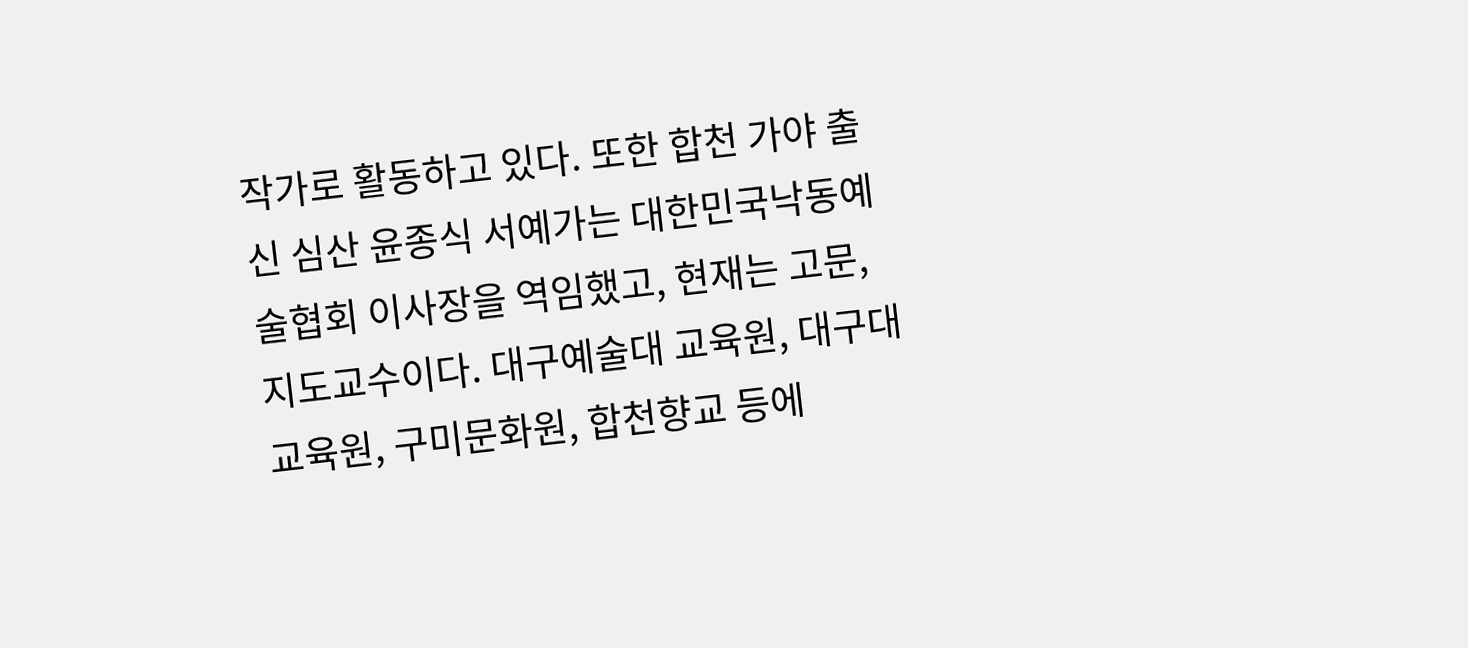작가로 활동하고 있다. 또한 합천 가야 출신 심산 윤종식 서예가는 대한민국낙동예술협회 이사장을 역임했고, 현재는 고문, 지도교수이다. 대구예술대 교육원, 대구대 교육원, 구미문화원, 합천향교 등에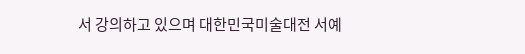서 강의하고 있으며 대한민국미술대전 서예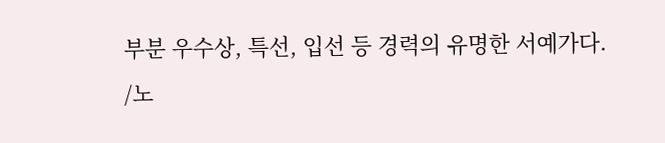부분 우수상, 특선, 입선 등 경력의 유명한 서예가다.
/노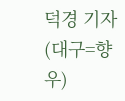덕경 기자(대구=향우)